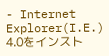- Internet Explorer(I.E.) 4.0をインスト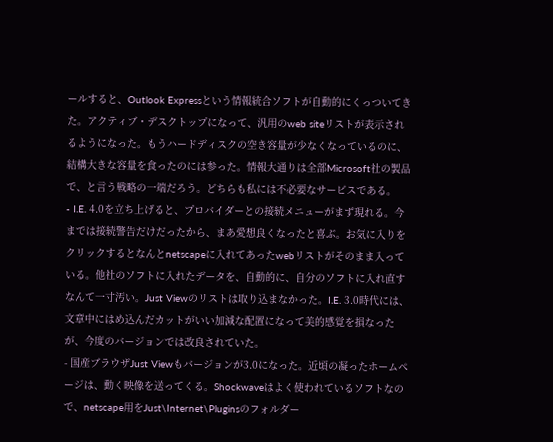ールすると、Outlook Expressという情報統合ソフトが自動的にくっついてきた。アクティブ・デスクトップになって、汎用のweb siteリストが表示されるようになった。もうハードディスクの空き容量が少なくなっているのに、結構大きな容量を食ったのには参った。情報大通りは全部Microsoft社の製品で、と言う戦略の一端だろう。どちらも私には不必要なサービスである。
- I.E. 4.0を立ち上げると、プロバイダーとの接続メニューがまず現れる。今までは接続警告だけだったから、まあ愛想良くなったと喜ぶ。お気に入りをクリックするとなんとnetscapeに入れてあったwebリストがそのまま入っている。他社のソフトに入れたデータを、自動的に、自分のソフトに入れ直すなんて一寸汚い。Just Viewのリストは取り込まなかった。I.E. 3.0時代には、文章中にはめ込んだカットがいい加減な配置になって美的感覚を損なったが、今度のバージョンでは改良されていた。
- 国産ブラウザJust Viewもバージョンが3.0になった。近頃の凝ったホームページは、動く映像を送ってくる。Shockwaveはよく使われているソフトなので、netscape用をJust\Internet\Pluginsのフォルダー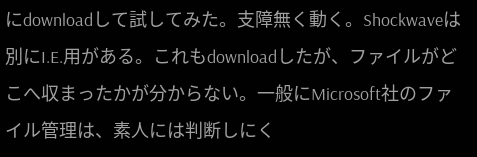にdownloadして試してみた。支障無く動く。Shockwaveは別にI.E.用がある。これもdownloadしたが、ファイルがどこへ収まったかが分からない。一般にMicrosoft社のファイル管理は、素人には判断しにく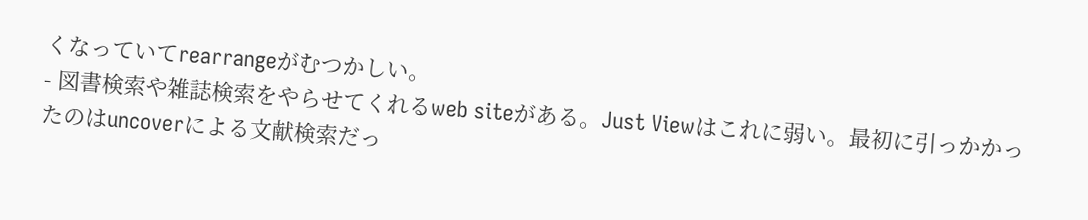くなっていてrearrangeがむつかしい。
- 図書検索や雑誌検索をやらせてくれるweb siteがある。Just Viewはこれに弱い。最初に引っかかったのはuncoverによる文献検索だっ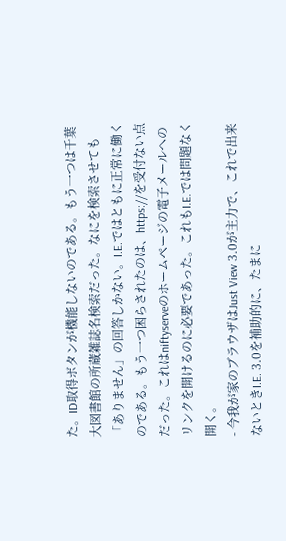た。ID取得ボタンが機能しないのである。もう一つは千葉大図書館の所蔵雑誌名検索だった。なにを検索させても「ありません」の回答しかない。I.E.ではともに正常に働くのである。もう一つ困らされたのは、https://を受付ない点だった。これはniftyserveのホームページの電子メールへのリンクを開けるのに必要であった。これもI.E.では問題なく開く。
- 今我が家のブラウザはJust View 3.0が主力で、これで出来ないときI.E. 3.0を補助的に、たまに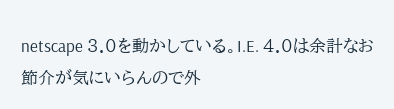netscape 3.0を動かしている。I.E. 4.0は余計なお節介が気にいらんので外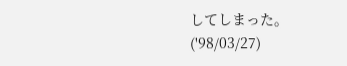してしまった。
('98/03/27)